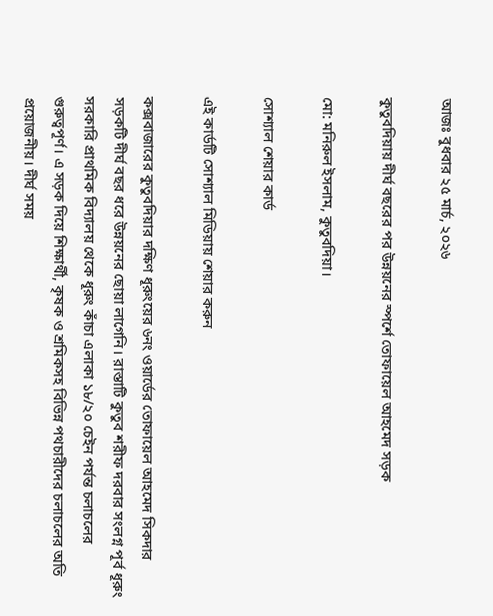আজঃ বুধবার ২৫ মার্চ, ২০২৬

কুতুবদিয়ায় দীর্ঘ বছরের পর উন্নয়নের স্পর্শে তোফায়েল আহমেদ সড়ক

মো: মনিরুল ইসলাম, কুতুবদিয়া।

সোশ্যাল শেয়ার কার্ড

এই কার্ডটি সোশ্যাল মিডিয়ায় শেয়ার করুন

কক্সবাজারের কুতুবদিয়ার দক্ষিণ ধূরুংয়ের ৬নং ওয়ার্ডের তোফায়েল আহমেদ সিকদার সড়কটি দীর্ঘ বছর ধরে উন্নয়নের ছোয়া লাগেনি। রাস্তাটি কুতুব শরীফ দরবার সংলগ্ন পূর্ব ধূরুং সরকারি প্রাথমিক বিদ্যালয় থেকে ধূরুং কাঁচা এলাকা ১৮/২০ চেইন পর্যন্ত চলাচলের গুরুত্বপূর্ণ। এ সড়ক দিয়ে শিক্ষার্থী, কৃষক ও শ্রমিকসহ বিভিন্ন পথচারীদের চলাচলের অতি প্রয়োজনীয়। দীর্ঘ সময়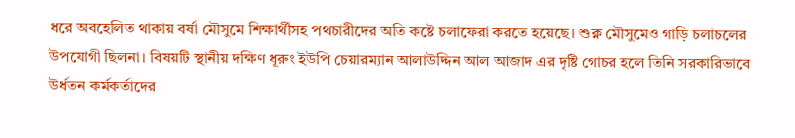ধরে অবহেলিত থাকায় বর্ষা মৌসুমে শিক্ষার্থীসহ পথচারীদের অতি কষ্টে চলাফেরা করতে হয়েছে। শুক্ন মৌসুমেও গাড়ি চলাচলের উপযোগী ছিলনা। বিষয়টি স্থানীয় দক্ষিণ ধূরুং ইউপি চেয়ারম্যান আলাউদ্দিন আল আজাদ এর দৃষ্টি গোচর হলে তিনি সরকারিভাবে উর্ধতন কর্মকর্তাদের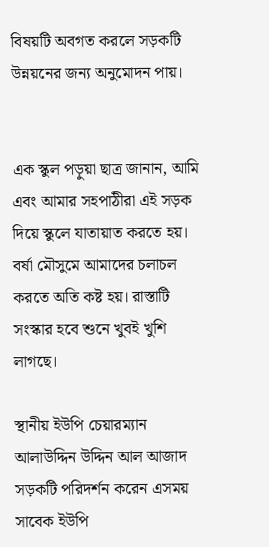বিষয়টি অবগত করলে সড়কটি উন্নয়নের জন্য অনুমোদন পায়।


এক স্কুল পড়ুয়া ছাত্র জানান, আমি এবং আমার সহপাঠীরা এই সড়ক দিয়ে স্কুলে যাতায়াত করতে হয়। বর্ষা মৌসুমে আমাদের চলাচল করতে অতি কষ্ট হয়। রাস্তাটি সংস্কার হবে শুনে খুবই খুশি লাগছে।

স্থানীয় ইউপি চেয়ারম্যান আলাউদ্দিন উদ্দিন আল আজাদ সড়কটি পরিদর্শন করেন এসময় সাবেক ইউপি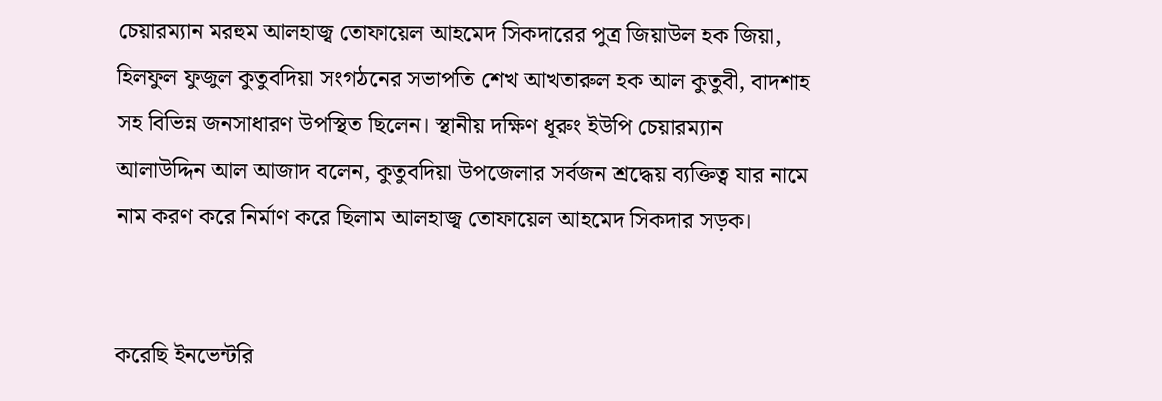চেয়ারম্যান মরহুম আলহাজ্ব তোফায়েল আহমেদ সিকদারের পুত্র জিয়াউল হক জিয়া, হিলফুল ফুজুল কুতুবদিয়া সংগঠনের সভাপতি শেখ আখতারুল হক আল কুতুবী, বাদশাহ সহ বিভিন্ন জনসাধারণ উপস্থিত ছিলেন। স্থানীয় দক্ষিণ ধূরুং ইউপি চেয়ারম্যান আলাউদ্দিন আল আজাদ বলেন, কুতুবদিয়া উপজেলার সর্বজন শ্রদ্ধেয় ব্যক্তিত্ব যার নামে নাম করণ করে নির্মাণ করে ছিলাম আলহাজ্ব তোফায়েল আহমেদ সিকদার সড়ক।


করেছি ইনভেন্টরি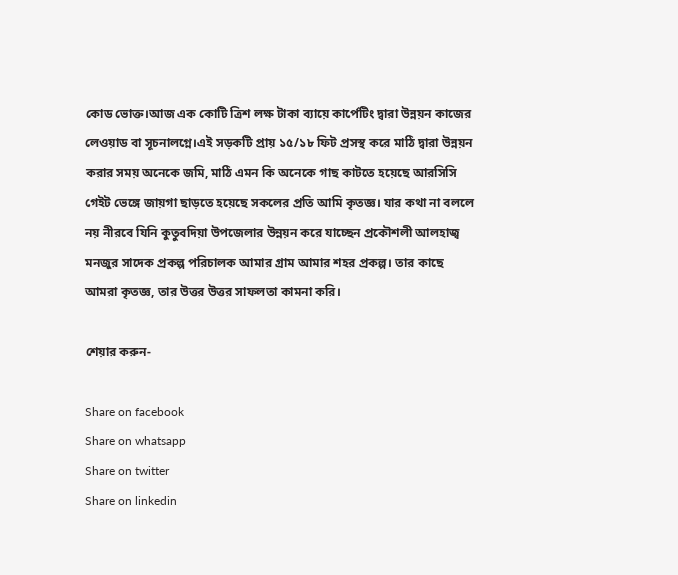কোড ভোক্ত।আজ এক কোটি ত্রিশ লক্ষ টাকা ব্যায়ে কার্পেটিং দ্বারা উন্নয়ন কাজের লেওয়াড বা সূচনালগ্নে।এই সড়কটি প্রায় ১৫/১৮ ফিট প্রসস্থ করে মাঠি দ্বারা উন্নয়ন করার সময় অনেকে জমি, মাঠি এমন কি অনেকে গাছ কাটতে হয়েছে আরসিসি গেইট ভেঙ্গে জায়গা ছাড়তে হয়েছে সকলের প্রতি আমি কৃতজ্ঞ। যার কথা না বললে নয় নীরবে যিনি কুতুবদিয়া উপজেলার উন্নয়ন করে যাচ্ছেন প্রকৌশলী আলহাজ্ব মনজুর সাদেক প্রকল্প পরিচালক আমার গ্রাম আমার শহর প্রকল্প। তার কাছে আমরা কৃতজ্ঞ, তার উত্তর উত্তর সাফলতা কামনা করি।

শেয়ার করুন-

Share on facebook
Share on whatsapp
Share on twitter
Share on linkedin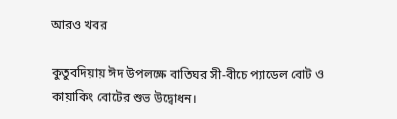আরও খবর

কুতুবদিয়ায় ঈদ উপলক্ষে বাতিঘর সী-বীচে প্যাডেল বোট ও কায়াকিং বোটের শুভ উদ্বোধন।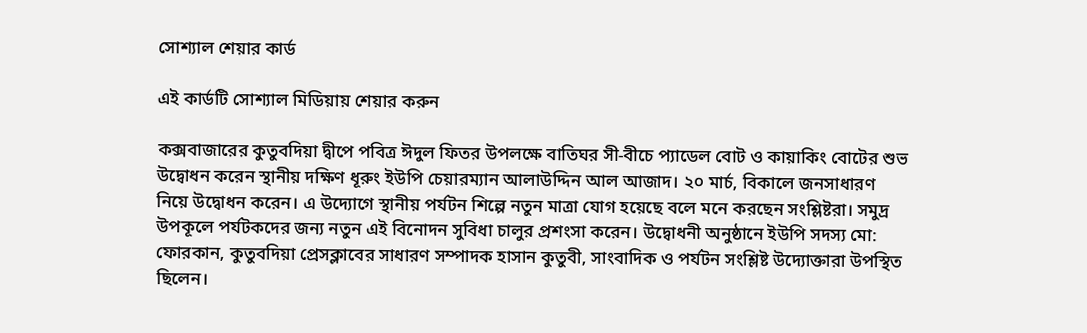সোশ্যাল শেয়ার কার্ড

এই কার্ডটি সোশ্যাল মিডিয়ায় শেয়ার করুন

কক্সবাজারের কুতুবদিয়া দ্বীপে পবিত্র ঈদুল ফিতর উপলক্ষে বাতিঘর সী-বীচে প্যাডেল বোট ও কায়াকিং বোটের শুভ উদ্বোধন করেন স্থানীয় দক্ষিণ ধূরুং ইউপি চেয়ারম্যান আলাউদ্দিন আল আজাদ। ২০ মার্চ, বিকালে জনসাধারণ নিয়ে উদ্বোধন করেন। এ উদ্যোগে স্থানীয় পর্যটন শিল্পে নতুন মাত্রা যোগ হয়েছে বলে মনে করছেন সংশ্লিষ্টরা। সমুদ্র উপকূলে পর্যটকদের জন্য নতুন এই বিনোদন সুবিধা চালুর প্রশংসা করেন। উদ্বোধনী অনুষ্ঠানে ইউপি সদস্য মো: ফোরকান, কুতুবদিয়া প্রেসক্লাবের সাধারণ সম্পাদক হাসান কুতুবী, সাংবাদিক ও পর্যটন সংশ্লিষ্ট উদ্যোক্তারা উপস্থিত ছিলেন।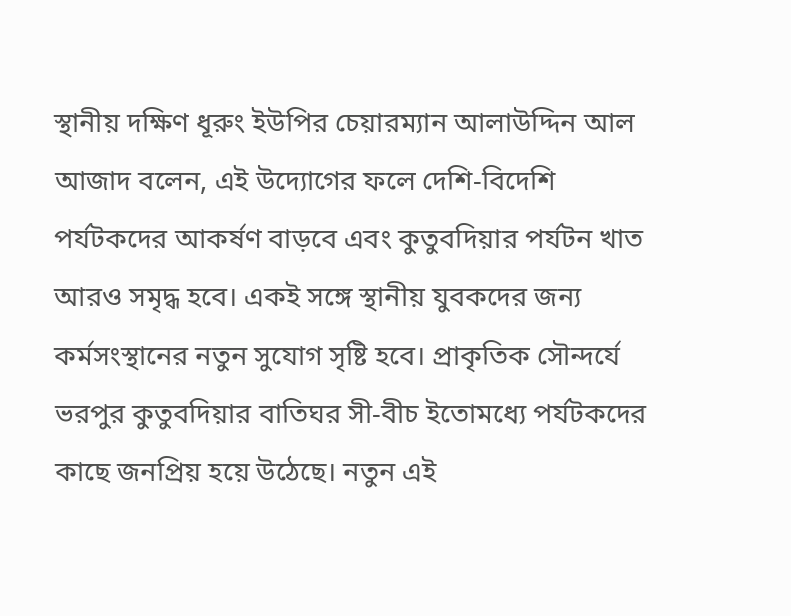স্থানীয় দক্ষিণ ধূরুং ইউপির চেয়ারম্যান আলাউদ্দিন আল আজাদ বলেন, এই উদ্যোগের ফলে দেশি-বিদেশি পর্যটকদের আকর্ষণ বাড়বে এবং কুতুবদিয়ার পর্যটন খাত আরও সমৃদ্ধ হবে। একই সঙ্গে স্থানীয় যুবকদের জন্য কর্মসংস্থানের নতুন সুযোগ সৃষ্টি হবে। প্রাকৃতিক সৌন্দর্যে ভরপুর কুতুবদিয়ার বাতিঘর সী-বীচ ইতোমধ্যে পর্যটকদের কাছে জনপ্রিয় হয়ে উঠেছে। নতুন এই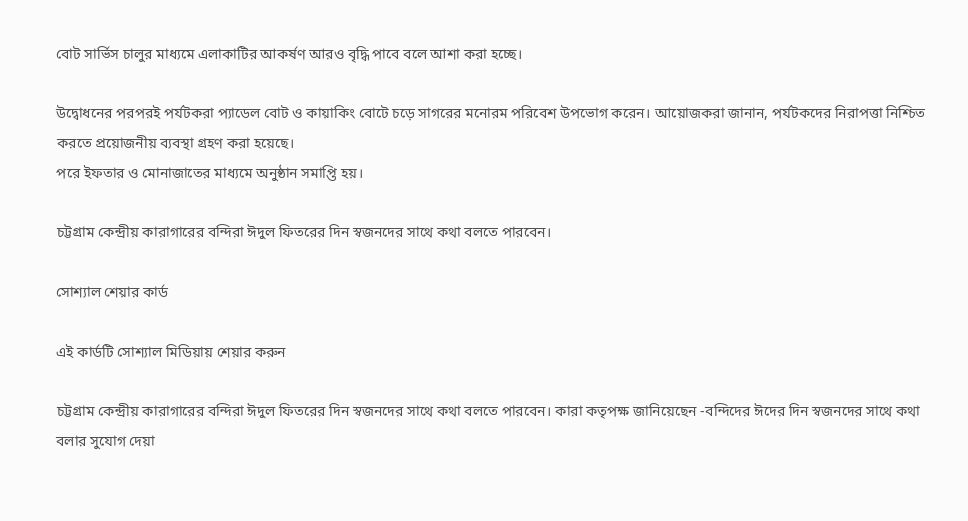বোট সার্ভিস চালুর মাধ্যমে এলাকাটির আকর্ষণ আরও বৃদ্ধি পাবে বলে আশা করা হচ্ছে।

উদ্বোধনের পরপরই পর্যটকরা প্যাডেল বোট ও কায়াকিং বোটে চড়ে সাগরের মনোরম পরিবেশ উপভোগ করেন। আয়োজকরা জানান, পর্যটকদের নিরাপত্তা নিশ্চিত করতে প্রয়োজনীয় ব্যবস্থা গ্রহণ করা হয়েছে।
পরে ইফতার ও মোনাজাতের মাধ্যমে অনুষ্ঠান সমাপ্তি হয়।

চট্টগ্রাম কেন্দ্রীয় কারাগারের বন্দিরা ঈদুল ফিতরের দিন স্বজনদের সাথে কথা বলতে পারবেন।

সোশ্যাল শেয়ার কার্ড

এই কার্ডটি সোশ্যাল মিডিয়ায় শেয়ার করুন

চট্টগ্রাম কেন্দ্রীয় কারাগারের বন্দিরা ঈদুল ফিতরের দিন স্বজনদের সাথে কথা বলতে পারবেন। কারা কতৃপক্ষ জানিয়েছেন -বন্দিদের ঈদের দিন স্বজনদের সাথে কথা বলার সুযোগ দেয়া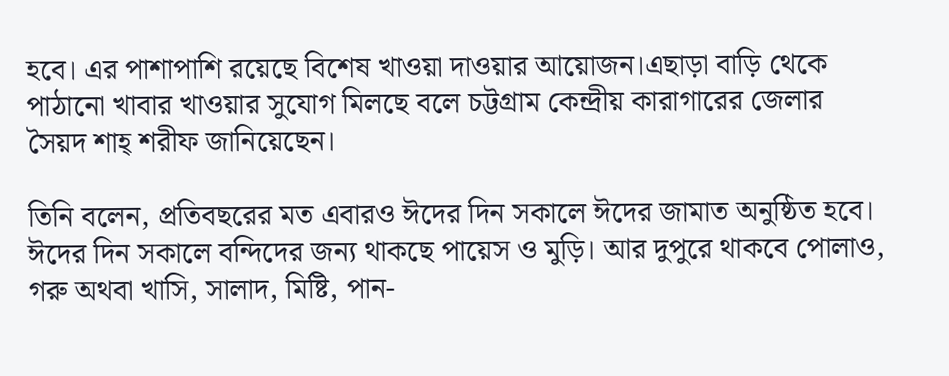হবে। এর পাশাপাশি রয়েছে বিশেষ খাওয়া দাওয়ার আয়োজন।এছাড়া বাড়ি থেকে পাঠানো খাবার খাওয়ার সুযোগ মিলছে বলে চট্টগ্রাম কেন্দ্রীয় কারাগারের জেলার সৈয়দ শাহ্ শরীফ জানিয়েছেন।

তিনি বলেন, প্রতিবছরের মত এবারও ঈদের দিন সকালে ঈদের জামাত অনুষ্ঠিত হবে। ঈদের দিন সকালে বন্দিদের জন্য থাকছে পায়েস ও মুড়ি। আর দুপুরে থাকবে পোলাও, গরু অথবা খাসি, সালাদ, মিষ্টি, পান-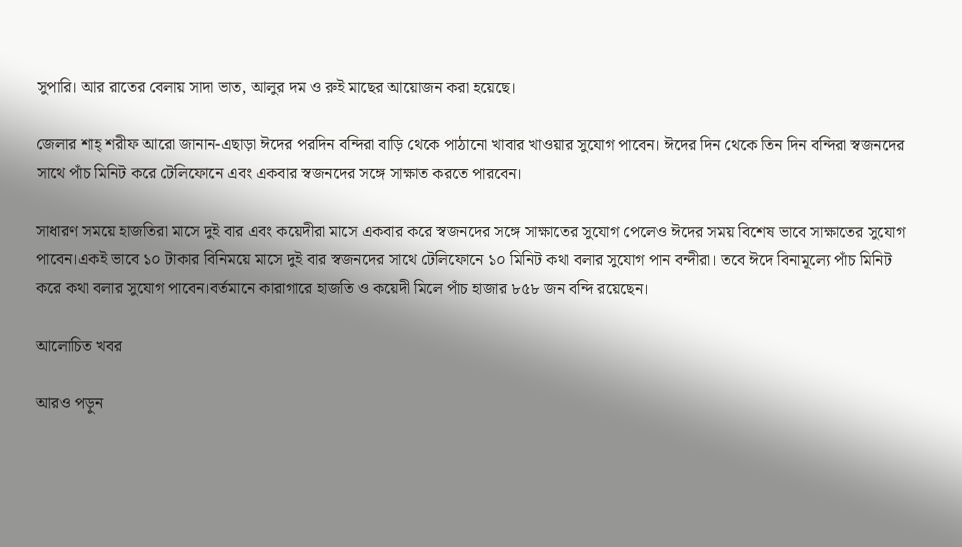সুপারি। আর রাতের বেলায় সাদা ভাত, আলুর দম ও রুই মাছের আয়োজন করা হয়েছে।

জেলার শাহ্ শরীফ আরো জানান-এছাড়া ঈদের পরদিন বন্দিরা বাড়ি থেকে পাঠানো খাবার খাওয়ার সুযোগ পাবেন। ঈদের দিন থেকে তিন দিন বন্দিরা স্বজনদের সাথে পাঁচ মিনিট করে টেলিফোনে এবং একবার স্বজনদের সঙ্গে সাক্ষাত করতে পারবেন।

সাধারণ সময়ে হাজতিরা মাসে দুই বার এবং কয়েদীরা মাসে একবার করে স্বজনদের সঙ্গে সাক্ষাতের সুযোগ পেলেও ঈদের সময় বিশেষ ভাবে সাক্ষাতের সুযোগ পাবেন।একই ভাবে ১০ টাকার বিনিময়ে মাসে দুই বার স্বজনদের সাথে টেলিফোনে ১০ মিনিট কথা বলার সুযোগ পান বন্দীরা। তবে ঈদে বিনামূল্যে পাঁচ মিনিট করে কথা বলার সুযোগ পাবেন।বর্তমানে কারাগারে হাজতি ও কয়েদী মিলে পাঁচ হাজার ৮৫৮ জন বন্দি রয়েছেন।

আলোচিত খবর

আরও পড়ুন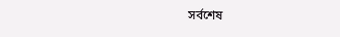সর্বশেষ